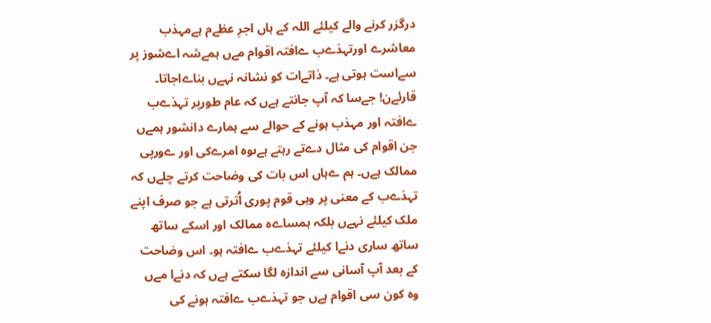درگزر کرنے والے کیلئے اللہ کے ہاں اجرِ عظےم ہےمہذب معاشرے اورتہذےب ےافتہ اقوام مےں ہمےشہ اےشوز پر سےاست ہوتی ہے۔ ذاتےات کو نشانہ نہےں بناےاجاتا۔ قارئےن! جےسا کہ آپ جانتے ہےں کہ عام طورپر تہذےب ےافتہ اور مہذب ہونے کے حوالے سے ہمارے دانشور ہمےں جن اقوام کی مثال دےتے رہتے ہےںوہ امرےکی اور ےورپی ممالک ہےں۔ ہم ےہاں اس بات کی وضاحت کرتے چلےں کہ تہذےب کے معنی پر وہی قوم پوری اُترتی ہے جو صرف اپنے ملک کیلئے نہےں بلکہ ہمساےہ ممالک اور اسکے ساتھ ساتھ ساری دنےا کیلئے تہذےب ےافتہ ہو۔ اس وضاحت کے بعد آپ آسانی سے اندازہ لگا سکتے ہےں کہ دنےا مےں وہ کون سی اقوام ہےں جو تہذےب ےافتہ ہونے کی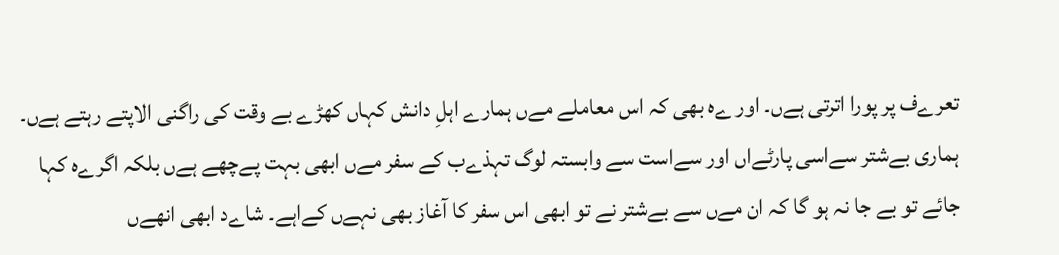تعرےف پر پورا اترتی ہےں۔ اور ےہ بھی کہ اس معاملے مےں ہمارے اہلِ دانش کہاں کھڑے بے وقت کی راگنی الاپتے رہتے ہےں۔ ہماری بےشتر سےاسی پارٹےاں اور سےاست سے وابستہ لوگ تہذےب کے سفر مےں ابھی بہت پےچھے ہےں بلکہ اگرےہ کہا جائے تو بے جا نہ ہو گا کہ ان مےں سے بےشتر نے تو ابھی اس سفر کا آغاز بھی نہےں کےاہے۔ شاےد ابھی انھےں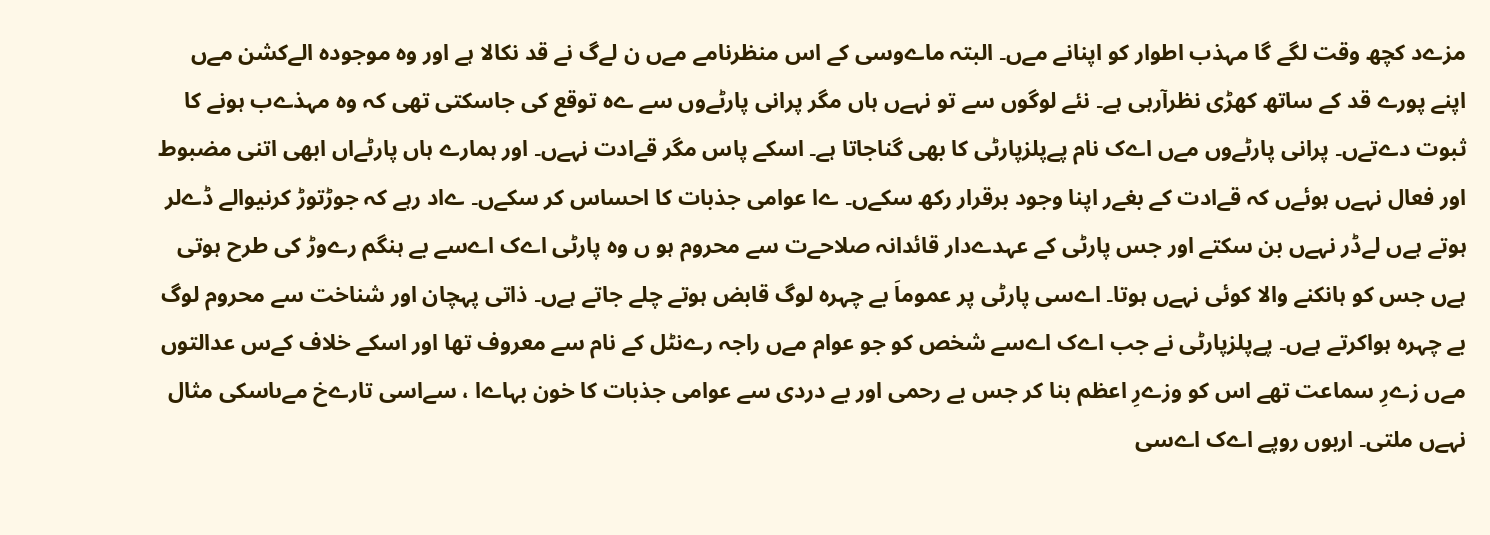مزےد کچھ وقت لگے گا مہذب اطوار کو اپنانے مےں۔ البتہ ماےوسی کے اس منظرنامے مےں ن لےگ نے قد نکالا ہے اور وہ موجودہ الےکشن مےں اپنے پورے قد کے ساتھ کھڑی نظرآرہی ہے۔ نئے لوگوں سے تو نہےں ہاں مگر پرانی پارٹےوں سے ےہ توقع کی جاسکتی تھی کہ وہ مہذےب ہونے کا ثبوت دےتےں۔ پرانی پارٹےوں مےں اےک نام پےپلزپارٹی کا بھی گناجاتا ہے۔ اسکے پاس مگر قےادت نہےں۔ اور ہمارے ہاں پارٹےاں ابھی اتنی مضبوط اور فعال نہےں ہوئےں کہ قےادت کے بغےر اپنا وجود برقرار رکھ سکےں۔ ےا عوامی جذبات کا احساس کر سکےں۔ ےاد رہے کہ جوڑتوڑ کرنیوالے ڈےلر ہوتے ہےں لےڈر نہےں بن سکتے اور جس پارٹی کے عہدےدار قائدانہ صلاحےت سے محروم ہو ں وہ پارٹی اےک اےسے بے ہنگم رےوڑ کی طرح ہوتی ہےں جس کو ہانکنے والا کوئی نہےں ہوتا۔ اےسی پارٹی پر عموماَ بے چہرہ لوگ قابض ہوتے چلے جاتے ہےں۔ ذاتی پہچان اور شناخت سے محروم لوگ بے چہرہ ہواکرتے ہےں۔ پےپلزپارٹی نے جب اےک اےسے شخص کو جو عوام مےں راجہ رےنٹل کے نام سے معروف تھا اور اسکے خلاف کےس عدالتوں مےں زےرِ سماعت تھے اس کو وزےرِ اعظم بنا کر جس بے رحمی اور بے دردی سے عوامی جذبات کا خون بہاےا ، سےاسی تارےخ مےںاسکی مثال نہےں ملتی۔ اربوں روپے اےک اےسی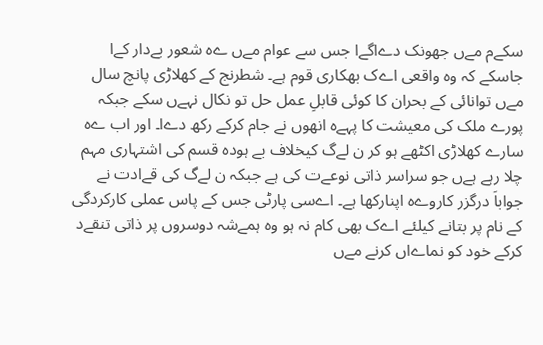سکےم مےں جھونک دےاگےا جس سے عوام مےں ےہ شعور بےدار کےا جاسکے کہ وہ واقعی اےک بھکاری قوم ہے۔ شطرنج کے کھلاڑی پانچ سال مےں توانائی کے بحران کا کوئی قابلِ عمل حل تو نکال نہےں سکے جبکہ پورے ملک کی معیشت کا پہےہ انھوں نے جام کرکے رکھ دےا۔ اور اب ےہ سارے کھلاڑی اکٹھے ہو کر ن لےگ کیخلاف بے ہودہ قسم کی اشتہاری مہم چلا رہے ہےں جو سراسر ذاتی نوعےت کی ہے جبکہ ن لےگ کی قےادت نے جواباَ درگزر کاروےہ اپنارکھا ہے۔ اےسی پارٹی جس کے پاس عملی کارکردگی کے نام پر بتانے کیلئے اےک بھی کام نہ ہو وہ ہمےشہ دوسروں پر ذاتی تنقےد کرکے خود کو نماےاں کرنے مےں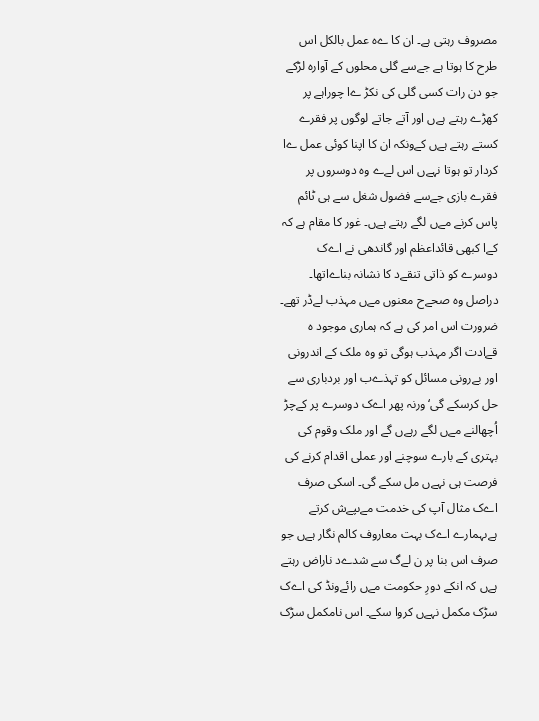مصروف رہتی ہے۔ ان کا ےہ عمل بالکل اس طرح کا ہوتا ہے جےسے گلی محلوں کے آوارہ لڑکے جو دن رات کسی گلی کی نکڑ ےا چوراہے پر کھڑے رہتے ہےں اور آتے جاتے لوگوں پر فقرے کستے رہتے ہےں کےونکہ ان کا اپنا کوئی عمل ےا کردار تو ہوتا نہےں اس لےے وہ دوسروں پر فقرے بازی جےسے فضول شغل سے ہی ٹائم پاس کرنے مےں لگے رہتے ہےں۔ غور کا مقام ہے کہ کےا کبھی قائداعظم اور گاندھی نے اےک دوسرے کو ذاتی تنقےد کا نشانہ بناےاتھا۔ دراصل وہ صحےح معنوں مےں مہذب لےڈر تھے۔ ضرورت اس امر کی ہے کہ ہماری موجود ہ قےادت اگر مہذب ہوگی تو وہ ملک کے اندرونی اور بےرونی مسائل کو تہذےب اور بردباری سے حل کرسکے گی‘ورنہ پھر اےک دوسرے پر کےچڑ اُچھالنے مےں لگے رہےں گے اور ملک وقوم کی بہتری کے بارے سوچنے اور عملی اقدام کرنے کی فرصت ہی نہےں مل سکے گی۔ اسکی صرف اےک مثال آپ کی خدمت مےںپےش کرتے ہےںہمارے اےک بہت معاروف کالم نگار ہےں جو صرف اس بنا پر ن لےگ سے شدےد ناراض رہتے ہےں کہ انکے دورِ حکومت مےں رائےونڈ کی اےک سڑک مکمل نہےں کروا سکے۔ اس نامکمل سڑک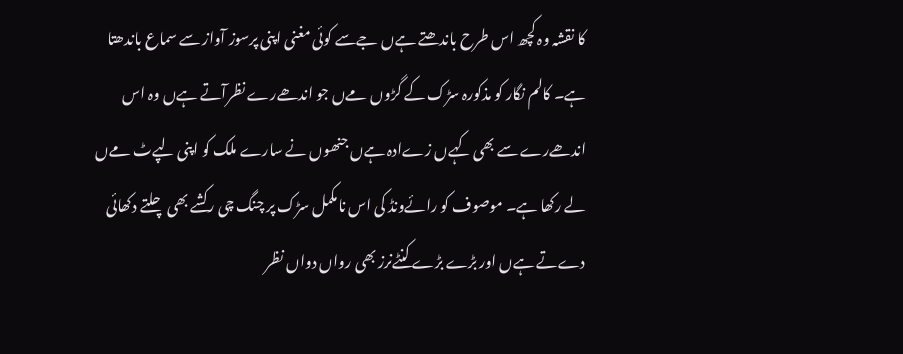کا نقشہ وہ کچھ اس طرح باندھتے ہےں جےسے کوئی مغنی اپنی پرسوز آواز سے سماع باندھتا ہے۔ کالم نگار کو مذکورہ سڑک کے گڑوں مےں جو اندھےرے نظرآتے ہےں وہ اس اندھےرے سے بھی کہےں زےادہ ہےں جنھوں نے سارے ملک کو اپنی لپےٹ مےں لے رکھا ہے۔ موصوف کو رائےونڈ کی اس نامکمل سڑک پر چنگ چی رکشے بھی چلتے دکھائی دےتے ہےں اور بڑے بڑے کنٹےنرز بھی رواں دواں نظر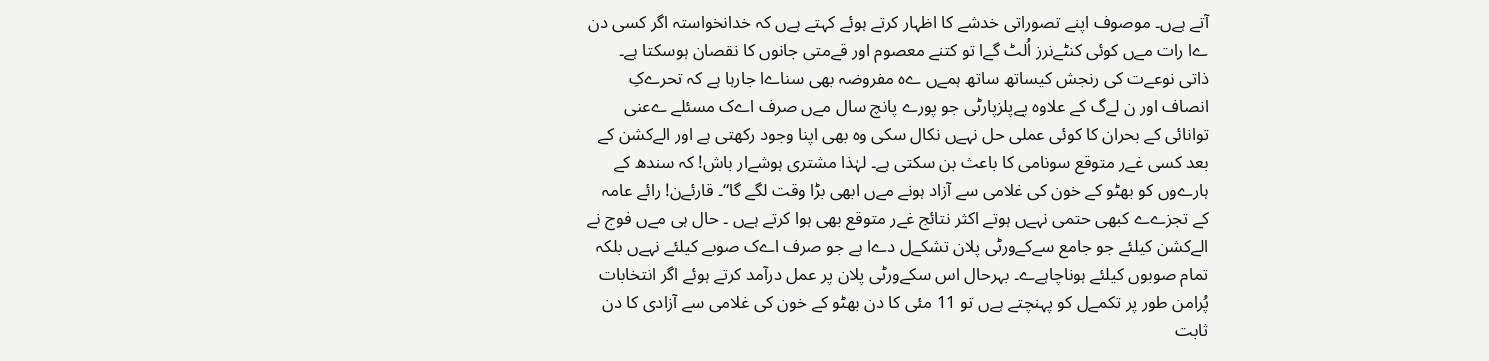آتے ہےں۔ موصوف اپنے تصوراتی خدشے کا اظہار کرتے ہوئے کہتے ہےں کہ خدانخواستہ اگر کسی دن ےا رات مےں کوئی کنٹےنرز اُلٹ گےا تو کتنے معصوم اور قےمتی جانوں کا نقصان ہوسکتا ہے۔ ذاتی نوعےت کی رنجش کیساتھ ساتھ ہمےں ےہ مفروضہ بھی سناےا جارہا ہے کہ تحرےکِ انصاف اور ن لےگ کے علاوہ پےپلزپارٹی جو پورے پانچ سال مےں صرف اےک مسئلے ےعنی توانائی کے بحران کا کوئی عملی حل نہےں نکال سکی وہ بھی اپنا وجود رکھتی ہے اور الےکشن کے بعد کسی غےر متوقع سونامی کا باعث بن سکتی ہے۔ لہٰذا مشتری ہوشےار باش! کہ سندھ کے ہارےوں کو بھٹو کے خون کی غلامی سے آزاد ہونے مےں ابھی بڑا وقت لگے گا“۔ قارئےن! رائے عامہ کے تجزےے کبھی حتمی نہےں ہوتے اکثر نتائج غےر متوقع بھی ہوا کرتے ہےں ۔ حال ہی مےں فوج نے الےکشن کیلئے جو جامع سےکےورٹی پلان تشکےل دےا ہے جو صرف اےک صوبے کیلئے نہےں بلکہ تمام صوبوں کیلئے ہوناچاہےے۔ بہرحال اس سکےورٹی پلان پر عمل درآمد کرتے ہوئے اگر انتخابات پُرامن طور پر تکمےل کو پہنچتے ہےں تو 11 مئی کا دن بھٹو کے خون کی غلامی سے آزادی کا دن ثابت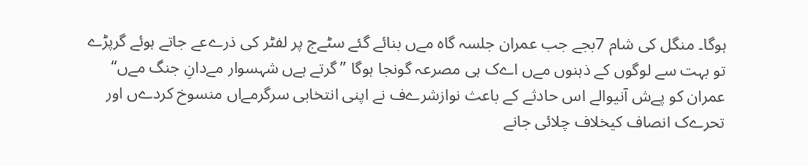ہوگا۔ منگل کی شام 7بجے جب عمران جلسہ گاہ مےں بنائے گئے سٹےج پر لفٹر کی ذرےعے جاتے ہوئے گرپڑے تو بہت سے لوگوں کے ذہنوں مےں اےک ہی مصرعہ گونجا ہوگا ”گرتے ہےں شہسوار مےدانِ جنگ مےں“ عمران کو پےش آنیوالے اس حادثے کے باعث نوازشرےف نے اپنی انتخابی سرگرمےاں منسوخ کردےں اور تحرےک انصاف کیخلاف چلائی جانے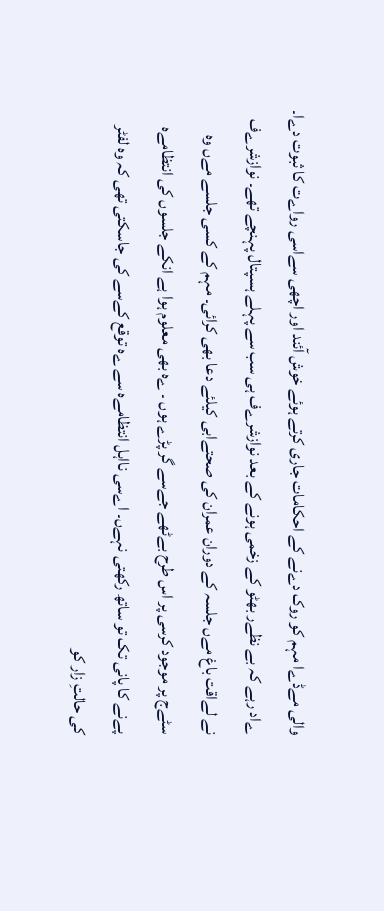والی مےڈےا مہم کو روک دےنے کے احکامات جاری کرتے ہوئے خوش آئند اور اچھی سےاسی رواےت کا ثبوت دےا۔ ےاد رہے کہ بے نظےر بھٹو کے زخمی ہونے کے بعد نوازشرےف ہی سب سے پہلے ہسپتال پہنچے تھے۔ نوازشرےف نے لےاقت باغ مےں جلسہ کے دوران عمران کی صحتےابی کیلئے دعا بھی کرائی۔ مہم کے کسی جلسے مےں وہ سٹےج پر موجود کرسی پر اس طرح بےٹھے جےسے گر پڑے ہوں ۔ ےہ بھی معلوم ہوا ہے انکے جلسوں کی انتظامےہ پےنے کا پانی تک تو ساتھ رکھتی نہےں۔ اےسی نااہل انتظامےہ سے ےہ توقع کےسے کی جاسکتی تھی کہ وہ لفٹر کی حالتِ زار کو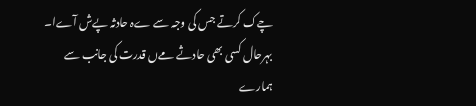چےک کرتے جس کی وجہ سے ےہ حادثہ پےش آےا۔ بہرحال کسی بھی حادثے مےں قدرت کی جانب سے ہمارے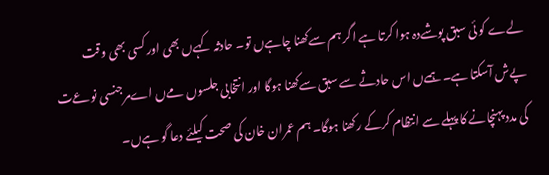لےے کو ئی سبق پوشےدہ ہوا کرتا ہے اگر ہم سےکھنا چاہےں تو۔ حادثہ کہےں بھی اور کسی بھی وقت پےش آسکتا ہے۔ ہمےں اس حادثے سے سبق سےکھنا ہوگا اور انتخابی جلسوں مےں اےمرجنسی نوعےت کی مدد پہنچانے کا پہلے سے انتظام کرکے رکھنا ہوگا۔ ہم عمران خان کی صحت کیلئے دعا گو ہےں۔